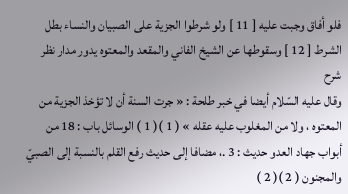فلو أفاق وجبت عليه [ 11 ] ولو شرطوا الجزية على الصبيان والنساء بطل الشرط [ 12 ] وسقوطها عن الشيخ الفاني والمقعد والمعتوه يدور مدار نظر
شرح
وقال عليه السّلام أيضا في خبر طلحة : « جرت السنة أن لا تؤخذ الجزية من المعتوه ، ولا من المغلوب عليه عقله » ( 1 )( 1 ) الوسائل باب : 18 من أبواب جهاد العدو حديث : 3 .، مضافا إلى حديث رفع القلم بالنسبة إلى الصبيّ والمجنون ( 2 )( 2 )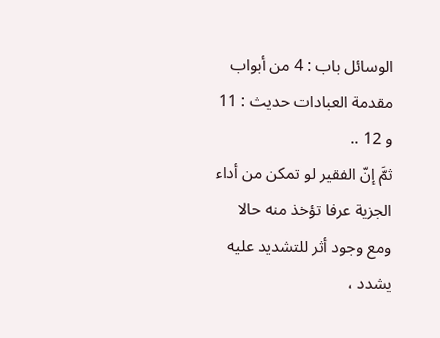الوسائل باب : 4 من أبواب مقدمة العبادات حديث : 11 و 12 ..
ثمَّ إنّ الفقير لو تمكن من أداء الجزية عرفا تؤخذ منه حالا ومع وجود أثر للتشديد عليه يشدد ،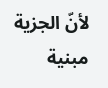لأنّ الجزية مبنية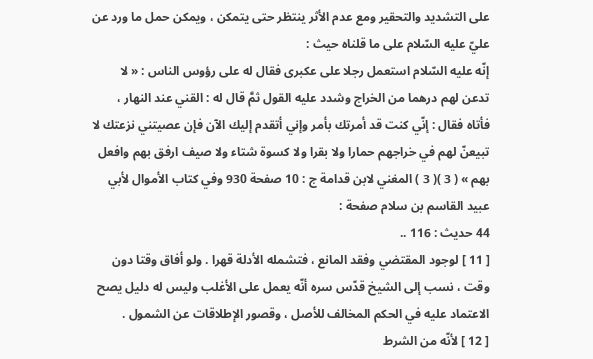على التشديد والتحقير ومع عدم الأثر ينتظر حتى يتمكن ، ويمكن حمل ما ورد عن عليّ عليه السّلام على ما قلناه حيث :
إنّه عليه السّلام استعمل رجلا على عكبرى فقال له على رؤوس الناس : « لا تدعن لهم درهما من الخراج وشدد عليه القول ثمَّ قال له : القني عند النهار ، فأتاه فقال : إنّي كنت قد أمرتك بأمر وإني أتقدم إليك الآن فإن عصيتني نزعتك لا تبيعنّ لهم في خراجهم حمارا ولا بقرا ولا كسوة شتاء ولا صيف ارفق بهم وافعل بهم » ( 3 )( 3 ) المغني لابن قدامة ج : 10 صفحة 930 وفي كتاب الأموال لأبي عبيد القاسم بن سلام صفحة :
44 حديث : 116 ..
[ 11 ] لوجود المقتضي وفقد المانع ، فتشمله الأدلة قهرا . ولو أفاق وقتا دون وقت ، نسب إلى الشيخ قدّس سره أنّه يعمل على الأغلب وليس له دليل يصح الاعتماد عليه في الحكم المخالف للأصل ، وقصور الإطلاقات عن الشمول .
[ 12 ] لأنّه من الشرط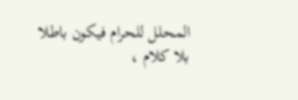المحلل للحرام فيكون باطلا بلا كلام ،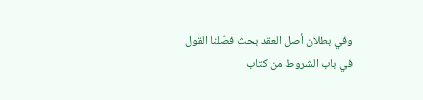وفي بطلان أصل العقد بحث فصّلنا القول في باب الشروط من كتاب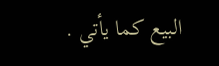البيع كما يأتي .